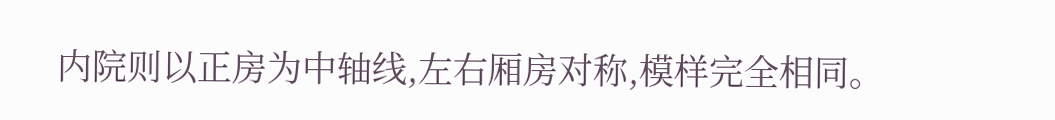内院则以正房为中轴线,左右厢房对称,模样完全相同。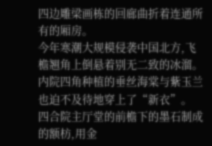四边雕梁画栋的回廊曲折着连通所有的厢房。
今年寒潮大规模侵袭中国北方,飞檐翘角上倒悬着别无二致的冰溜。内院四角种植的垂丝海棠与紫玉兰也迫不及待地穿上了“新衣”。
四合院主厅堂的前檐下的墨石制成的额枋,用金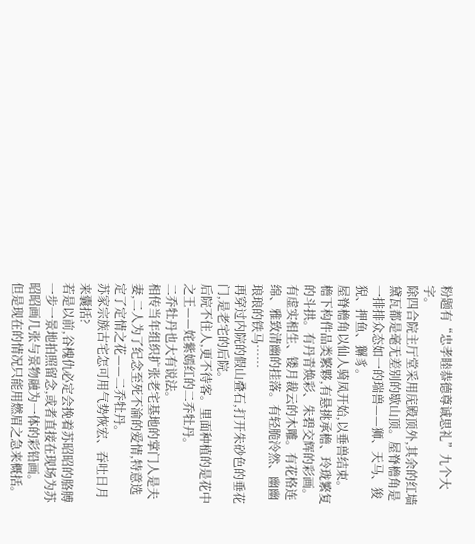粉题有“忠孝睦恭德尊诚思礼”九个大字。
除四合院主厅堂采用庑殿顶外,其余的红墙黛瓦都是毫无差别的歇山顶。屋脊檐角是一排排众态如一的瑞兽——狮、天马、狻猊、押鱼、獬豸。
屋脊檐角以仙人骑凤开始,以垂兽结束。
檐下构件品类繁夥,有悬挑承檐、玲珑繁复的斗拱。有丹青焕彩、朱碧交辉的彩画。有虚实相生、镂月裁云的木雕。有花格连绵、雅致清幽的挂落。有轻脆泠然、幽幽琅琅的铁马……
再穿过内院的假山叠石,打开朱砂色的垂花门,是老宅的后院。
后院不住人,更不待客。里面种植的是花中之王——姹紫嫣红的二乔牡丹。
二乔牡丹也大有说法。
相传当年组织扩张老宅基地的掌门人是夫妻,二人为了纪念至死不渝的爱情,特意选定了定情之花——二乔牡丹。
苏家宗族古宅怎可用气势恢宏、吞吐日月来囊括?
若是以前,谷槐仇必定会挽着苏昭昭的胳膊一步一景地拍照留念,或者直接在现场为苏昭昭画几张与景物融为一体的彩铅画。
但是现在的情况只能用燃眉之急来概括。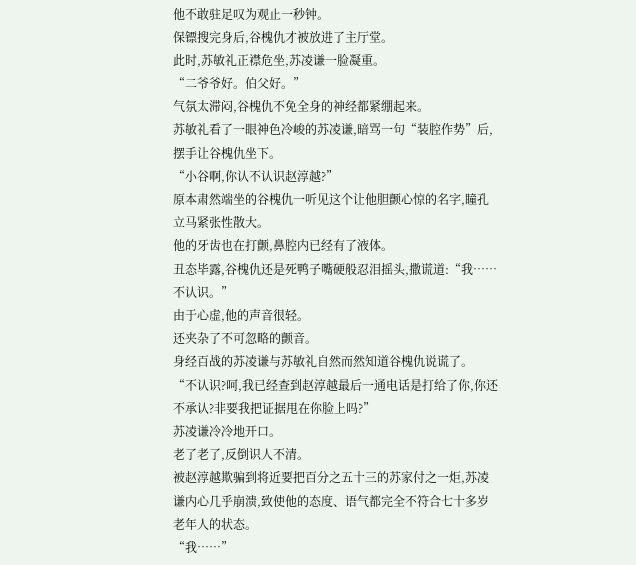他不敢驻足叹为观止一秒钟。
保镖搜完身后,谷槐仇才被放进了主厅堂。
此时,苏敏礼正襟危坐,苏凌谦一脸凝重。
“二爷爷好。伯父好。”
气氛太滞闷,谷槐仇不免全身的神经都紧绷起来。
苏敏礼看了一眼神色冷峻的苏凌谦,暗骂一句“装腔作势”后,摆手让谷槐仇坐下。
“小谷啊,你认不认识赵淳越?”
原本肃然端坐的谷槐仇一听见这个让他胆颤心惊的名字,瞳孔立马紧张性散大。
他的牙齿也在打颤,鼻腔内已经有了液体。
丑态毕露,谷槐仇还是死鸭子嘴硬般忍泪摇头,撒谎道:“我……不认识。”
由于心虚,他的声音很轻。
还夹杂了不可忽略的颤音。
身经百战的苏凌谦与苏敏礼自然而然知道谷槐仇说谎了。
“不认识?呵,我已经查到赵淳越最后一通电话是打给了你,你还不承认?非要我把证据甩在你脸上吗?”
苏凌谦冷冷地开口。
老了老了,反倒识人不清。
被赵淳越欺骗到将近要把百分之五十三的苏家付之一炬,苏凌谦内心几乎崩溃,致使他的态度、语气都完全不符合七十多岁老年人的状态。
“我……”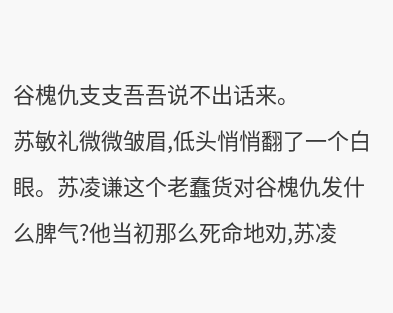谷槐仇支支吾吾说不出话来。
苏敏礼微微皱眉,低头悄悄翻了一个白眼。苏凌谦这个老蠢货对谷槐仇发什么脾气?他当初那么死命地劝,苏凌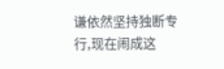谦依然坚持独断专行,现在闹成这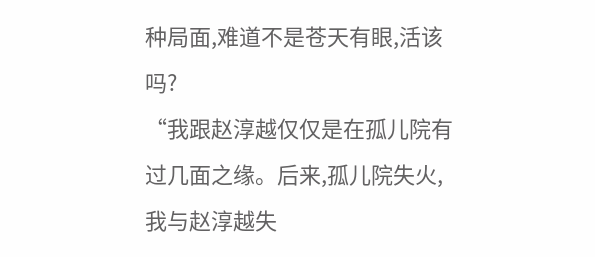种局面,难道不是苍天有眼,活该吗?
“我跟赵淳越仅仅是在孤儿院有过几面之缘。后来,孤儿院失火,我与赵淳越失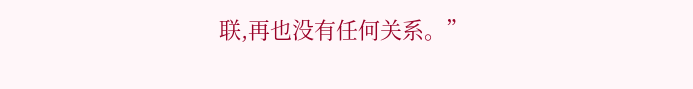联,再也没有任何关系。”